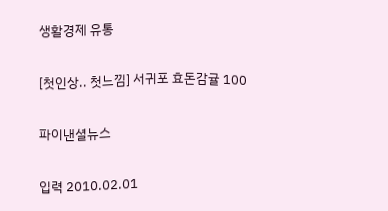생활경제 유통

[첫인상.. 첫느낌] 서귀포 효돈감귤 100

파이낸셜뉴스

입력 2010.02.01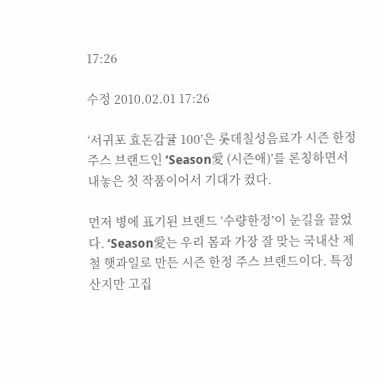17:26

수정 2010.02.01 17:26

‘서귀포 효돈감귤 100’은 롯데칠성음료가 시즌 한정 주스 브랜드인 ‘Season愛 (시즌애)’를 론칭하면서 내놓은 첫 작품이어서 기대가 컸다.

먼저 병에 표기된 브랜드 ‘수량한정’이 눈길을 끌었다. ‘Season愛는 우리 몸과 가장 잘 맞는 국내산 제철 햇과일로 만든 시즌 한정 주스 브랜드이다. 특정 산지만 고집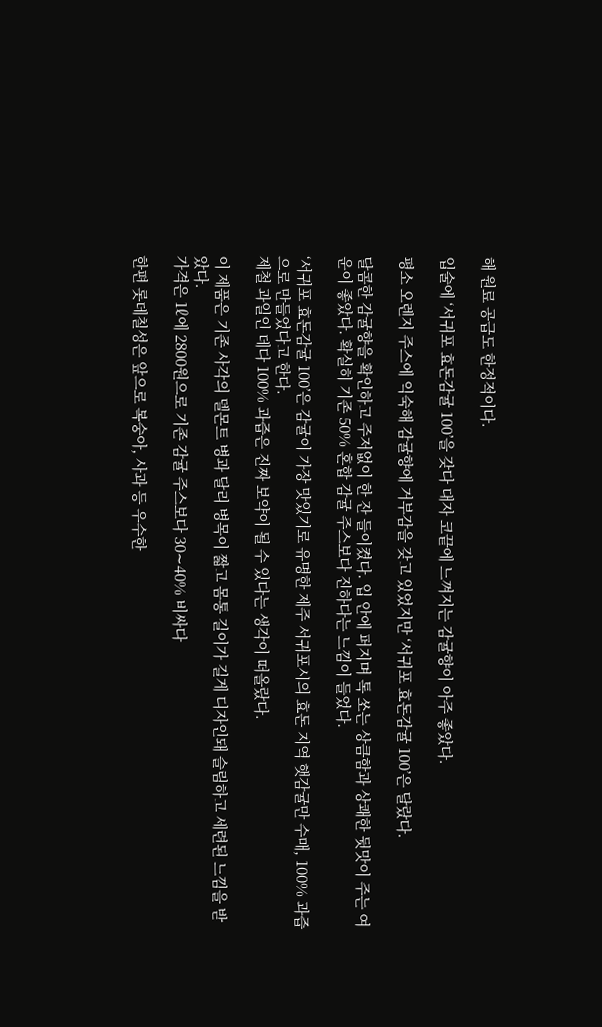해 원료 공급도 한정적이다.

입술에 ‘서귀포 효돈감귤 100’을 갖다 대자 코끝에 느껴지는 감귤향이 아주 좋았다.

평소 오렌지 주스에 익숙해 감귤향에 거부감을 갖고 있었지만 ‘서귀포 효돈감귤 100’은 달랐다.

달콤한 감귤향을 확인하고 주저없이 한 잔 들이켰다. 입 안에 퍼지며 톡 쏘는 상큼함과 상쾌한 뒷맛이 주는 여운이 좋았다. 확실히 기존 50% 혼합 감귤 주스보다 진하다는 느낌이 들었다.

‘서귀포 효돈감귤 100’은 감귤이 가장 맛있기로 유명한 제주 서귀포시의 효돈 지역 햇감귤만 수매, 100% 과즙으로 만들었다고 한다.
제철 과일인 데다 100% 과즙은 진짜 보약이 될 수 있다는 생각이 떠올랐다.

이 제품은 기존 사각의 델몬트 병과 달리 병목이 짧고 몸통 길이가 길게 디자인돼 슬림하고 세련된 느낌을 받았다.
가격은 1ℓ에 2800원으로 기존 감귤 주스보다 30∼40% 비싸다

한편 롯데칠성은 앞으로 복숭아, 사과 등 우수한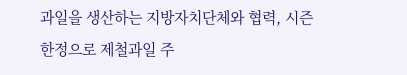과일을 생산하는 지방자치단체와 협력, 시즌 한정으로 제철과일 주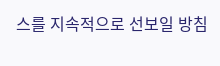스를 지속적으로 선보일 방침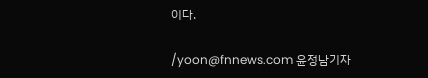이다.

/yoon@fnnews.com 윤정남기자